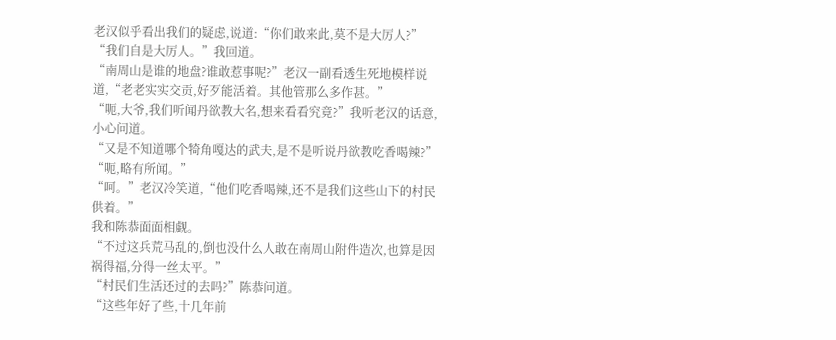老汉似乎看出我们的疑虑,说道:“你们敢来此,莫不是大厉人?”
“我们自是大厉人。”我回道。
“南周山是谁的地盘?谁敢惹事呢?”老汉一副看透生死地模样说道,“老老实实交贡,好歹能活着。其他管那么多作甚。”
“呃,大爷,我们听闻丹欲教大名,想来看看究竟?”我听老汉的话意,小心问道。
“又是不知道哪个犄角嘎达的武夫,是不是听说丹欲教吃香喝辣?”
“呃,略有所闻。”
“呵。”老汉冷笑道,“他们吃香喝辣,还不是我们这些山下的村民供着。”
我和陈恭面面相觑。
“不过这兵荒马乱的,倒也没什么人敢在南周山附件造次,也算是因祸得福,分得一丝太平。”
“村民们生活还过的去吗?”陈恭问道。
“这些年好了些,十几年前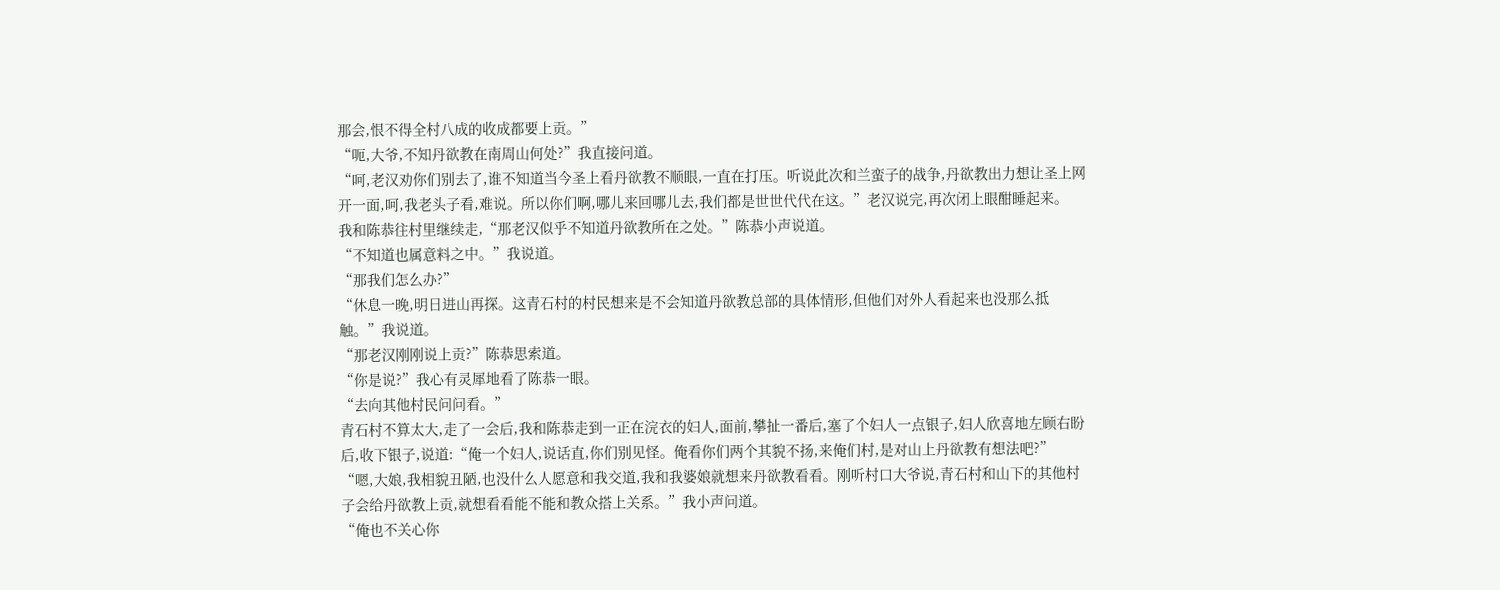那会,恨不得全村八成的收成都要上贡。”
“呃,大爷,不知丹欲教在南周山何处?”我直接问道。
“呵,老汉劝你们别去了,谁不知道当今圣上看丹欲教不顺眼,一直在打压。听说此次和兰蛮子的战争,丹欲教出力想让圣上网开一面,呵,我老头子看,难说。所以你们啊,哪儿来回哪儿去,我们都是世世代代在这。”老汉说完,再次闭上眼酣睡起来。
我和陈恭往村里继续走,“那老汉似乎不知道丹欲教所在之处。”陈恭小声说道。
“不知道也属意料之中。”我说道。
“那我们怎么办?”
“休息一晚,明日进山再探。这青石村的村民想来是不会知道丹欲教总部的具体情形,但他们对外人看起来也没那么抵触。”我说道。
“那老汉刚刚说上贡?”陈恭思索道。
“你是说?”我心有灵犀地看了陈恭一眼。
“去向其他村民问问看。”
青石村不算太大,走了一会后,我和陈恭走到一正在浣衣的妇人,面前,攀扯一番后,塞了个妇人一点银子,妇人欣喜地左顾右盼后,收下银子,说道:“俺一个妇人,说话直,你们别见怪。俺看你们两个其貌不扬,来俺们村,是对山上丹欲教有想法吧?”
“嗯,大娘,我相貌丑陋,也没什么人愿意和我交道,我和我婆娘就想来丹欲教看看。刚听村口大爷说,青石村和山下的其他村子会给丹欲教上贡,就想看看能不能和教众搭上关系。”我小声问道。
“俺也不关心你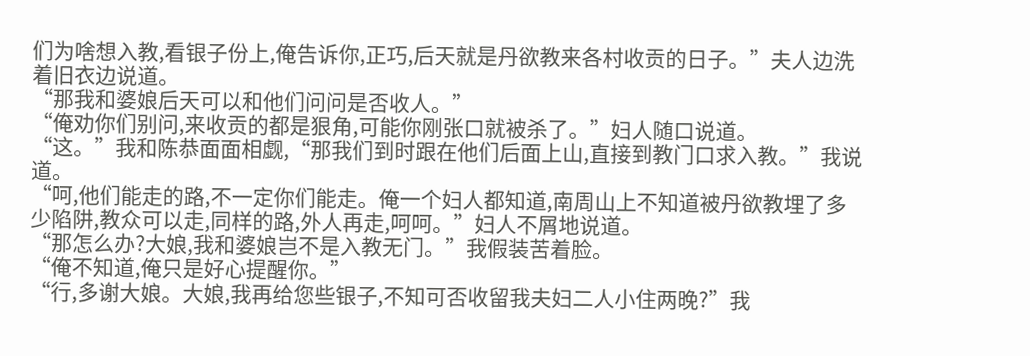们为啥想入教,看银子份上,俺告诉你,正巧,后天就是丹欲教来各村收贡的日子。”夫人边洗着旧衣边说道。
“那我和婆娘后天可以和他们问问是否收人。”
“俺劝你们别问,来收贡的都是狠角,可能你刚张口就被杀了。”妇人随口说道。
“这。”我和陈恭面面相觑,“那我们到时跟在他们后面上山,直接到教门口求入教。”我说道。
“呵,他们能走的路,不一定你们能走。俺一个妇人都知道,南周山上不知道被丹欲教埋了多少陷阱,教众可以走,同样的路,外人再走,呵呵。”妇人不屑地说道。
“那怎么办?大娘,我和婆娘岂不是入教无门。”我假装苦着脸。
“俺不知道,俺只是好心提醒你。”
“行,多谢大娘。大娘,我再给您些银子,不知可否收留我夫妇二人小住两晚?”我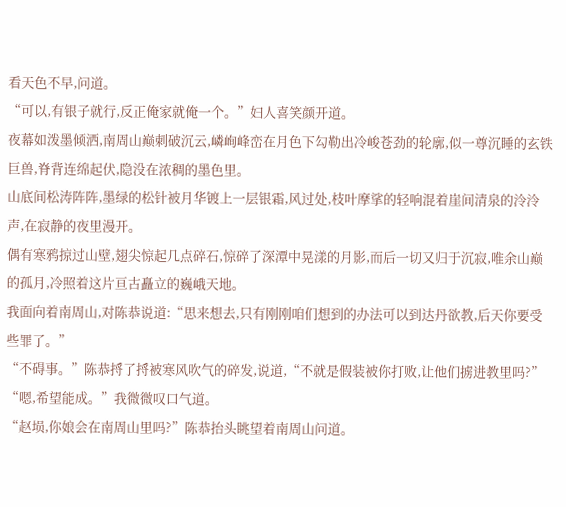看天色不早,问道。
“可以,有银子就行,反正俺家就俺一个。”妇人喜笑颜开道。
夜幕如泼墨倾洒,南周山巅刺破沉云,嶙峋峰峦在月色下勾勒出冷峻苍劲的轮廓,似一尊沉睡的玄铁巨兽,脊背连绵起伏,隐没在浓稠的墨色里。
山底间松涛阵阵,墨绿的松针被月华镀上一层银霜,风过处,枝叶摩挲的轻响混着崖间清泉的泠泠声,在寂静的夜里漫开。
偶有寒鸦掠过山壁,翅尖惊起几点碎石,惊碎了深潭中晃漾的月影,而后一切又归于沉寂,唯余山巅的孤月,冷照着这片亘古矗立的巍峨天地。
我面向着南周山,对陈恭说道:“思来想去,只有刚刚咱们想到的办法可以到达丹欲教,后天你要受些罪了。”
“不碍事。”陈恭捋了捋被寒风吹气的碎发,说道,“不就是假装被你打败,让他们掳进教里吗?”
“嗯,希望能成。”我微微叹口气道。
“赵埙,你娘会在南周山里吗?”陈恭抬头眺望着南周山问道。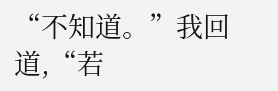“不知道。”我回道,“若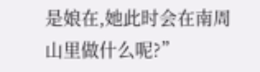是娘在,她此时会在南周山里做什么呢?”